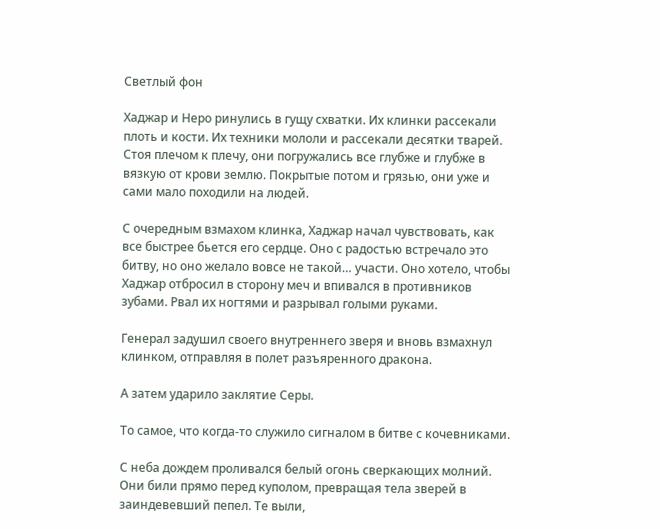Светлый фон

Хаджар и Неро ринулись в гущу схватки. Их клинки рассекали плоть и кости. Их техники мололи и рассекали десятки тварей. Стоя плечом к плечу, они погружались все глубже и глубже в вязкую от крови землю. Покрытые потом и грязью, они уже и сами мало походили на людей.

С очередным взмахом клинка, Хаджар начал чувствовать, как все быстрее бьется его сердце. Оно с радостью встречало это битву, но оно желало вовсе не такой… участи. Оно хотело, чтобы Хаджар отбросил в сторону меч и впивался в противников зубами. Рвал их ногтями и разрывал голыми руками.

Генерал задушил своего внутреннего зверя и вновь взмахнул клинком, отправляя в полет разъяренного дракона.

А затем ударило заклятие Серы.

То самое, что когда-то служило сигналом в битве с кочевниками.

С неба дождем проливался белый огонь сверкающих молний. Они били прямо перед куполом, превращая тела зверей в заиндевевший пепел. Те выли,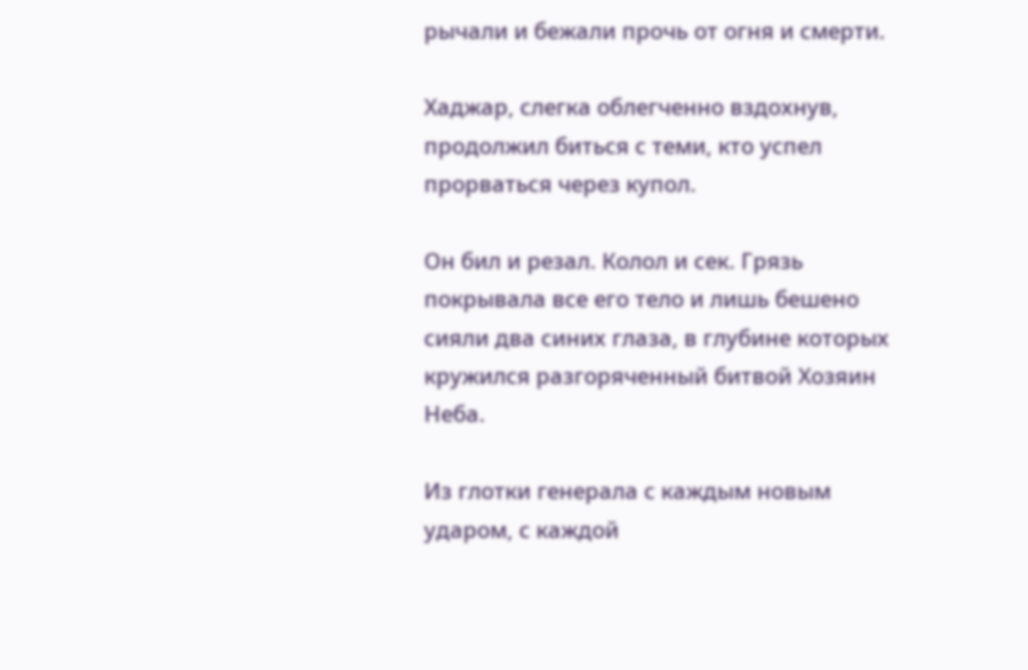рычали и бежали прочь от огня и смерти.

Хаджар, слегка облегченно вздохнув, продолжил биться с теми, кто успел прорваться через купол.

Он бил и резал. Колол и сек. Грязь покрывала все его тело и лишь бешено сияли два синих глаза, в глубине которых кружился разгоряченный битвой Хозяин Неба.

Из глотки генерала с каждым новым ударом, с каждой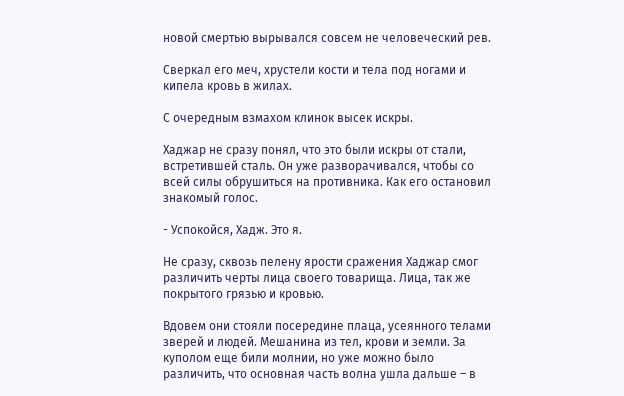новой смертью вырывался совсем не человеческий рев.

Сверкал его меч, хрустели кости и тела под ногами и кипела кровь в жилах.

С очередным взмахом клинок высек искры.

Хаджар не сразу понял, что это были искры от стали, встретившей сталь. Он уже разворачивался, чтобы со всей силы обрушиться на противника. Как его остановил знакомый голос.

- Успокойся, Хадж. Это я.

Не сразу, сквозь пелену ярости сражения Хаджар смог различить черты лица своего товарища. Лица, так же покрытого грязью и кровью.

Вдовем они стояли посередине плаца, усеянного телами зверей и людей. Мешанина из тел, крови и земли. За куполом еще били молнии, но уже можно было различить, что основная часть волна ушла дальше – в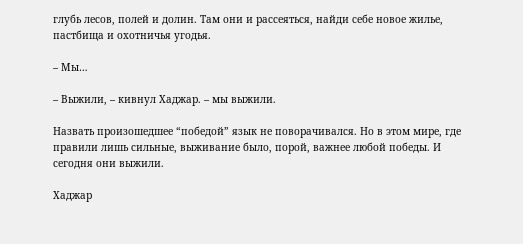глубь лесов, полей и долин. Там они и рассеяться, найди себе новое жилье, пастбища и охотничья угодья.

– Мы…

– Выжили, – кивнул Хаджар. – мы выжили.

Назвать произошедшее “победой” язык не поворачивался. Но в этом мире, где правили лишь сильные, выживание было, порой, важнее любой победы. И сегодня они выжили.

Хаджар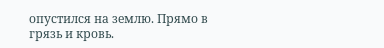опустился на землю. Прямо в грязь и кровь.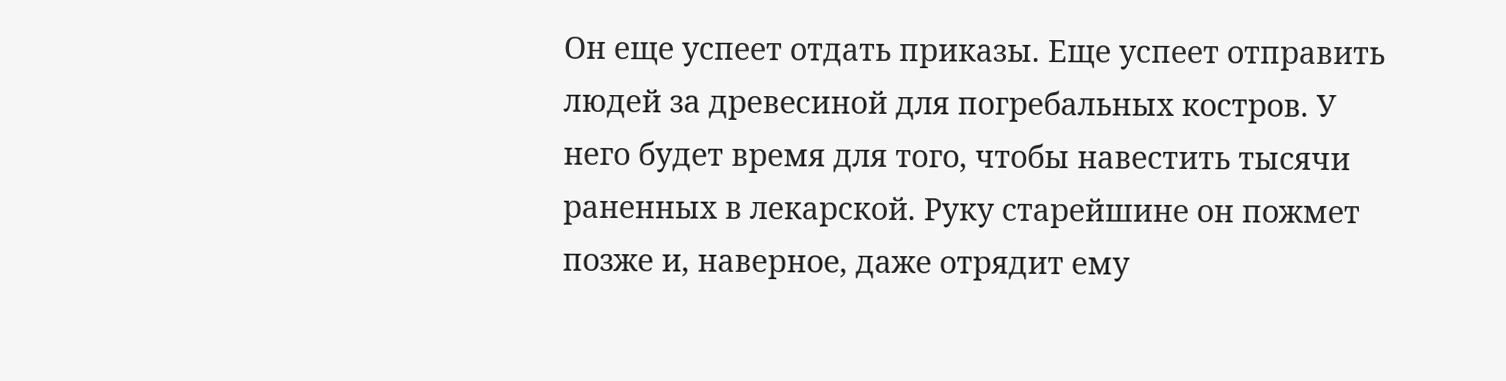Он еще успеет отдать приказы. Еще успеет отправить людей за древесиной для погребальных костров. У него будет время для того, чтобы навестить тысячи раненных в лекарской. Руку старейшине он пожмет позже и, наверное, даже отрядит ему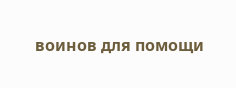воинов для помощи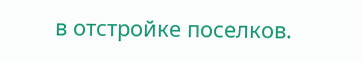в отстройке поселков.